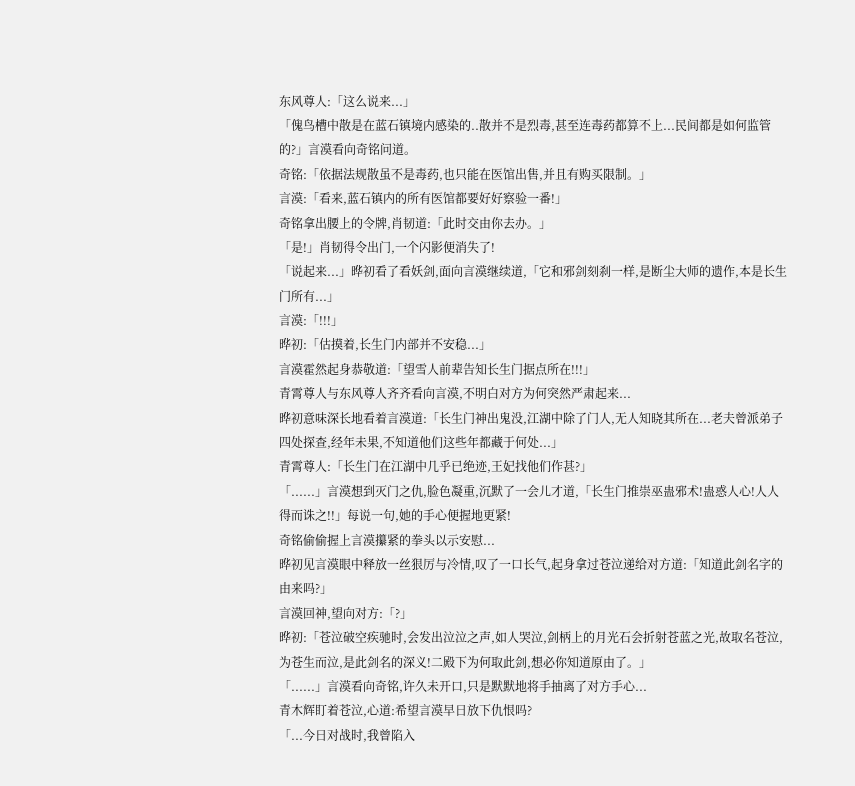东风尊人:「这么说来...」
「傀鸟槽中散是在蓝石镇境内感染的..散并不是烈毒,甚至连毒药都算不上...民间都是如何监管的?」言漠看向奇铭问道。
奇铭:「依据法规散虽不是毒药,也只能在医馆出售,并且有购买限制。」
言漠:「看来,蓝石镇内的所有医馆都要好好察验一番!」
奇铭拿出腰上的令牌,肖韧道:「此时交由你去办。」
「是!」肖韧得令出门,一个闪影便消失了!
「说起来...」晔初看了看妖剑,面向言漠继续道,「它和邪剑刻刹一样,是断尘大师的遗作,本是长生门所有...」
言漠:「!!!」
晔初:「估摸着,长生门内部并不安稳...」
言漠霍然起身恭敬道:「望雪人前辈告知长生门据点所在!!!」
青霄尊人与东风尊人齐齐看向言漠,不明白对方为何突然严肃起来...
晔初意味深长地看着言漠道:「长生门神出鬼没,江湖中除了门人,无人知晓其所在...老夫曾派弟子四处探查,经年未果,不知道他们这些年都藏于何处...」
青霄尊人:「长生门在江湖中几乎已绝迹,王妃找他们作甚?」
「......」言漠想到灭门之仇,脸色凝重,沉默了一会儿才道,「长生门推崇巫蛊邪术!蛊惑人心!人人得而诛之!!」每说一句,她的手心便握地更紧!
奇铭偷偷握上言漠攥紧的拳头以示安慰...
晔初见言漠眼中释放一丝狠厉与冷情,叹了一口长气,起身拿过苍泣递给对方道:「知道此剑名字的由来吗?」
言漠回神,望向对方:「?」
晔初:「苍泣破空疾驰时,会发出泣泣之声,如人哭泣,剑柄上的月光石会折射苍蓝之光,故取名苍泣,为苍生而泣,是此剑名的深义!二殿下为何取此剑,想必你知道原由了。」
「......」言漠看向奇铭,许久未开口,只是默默地将手抽离了对方手心...
青木辉盯着苍泣,心道:希望言漠早日放下仇恨吗?
「...今日对战时,我曾陷入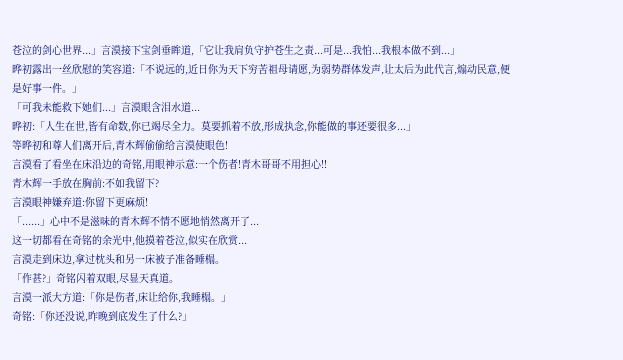苍泣的剑心世界...」言漠接下宝剑垂眸道,「它让我肩负守护苍生之责...可是...我怕...我根本做不到...」
晔初露出一丝欣慰的笑容道:「不说远的,近日你为天下穷苦祖母请愿,为弱势群体发声,让太后为此代言,煽动民意,便是好事一件。」
「可我未能救下她们...」言漠眼含泪水道...
晔初:「人生在世,皆有命数,你已竭尽全力。莫要抓着不放,形成执念,你能做的事还要很多...」
等晔初和尊人们离开后,青木辉偷偷给言漠使眼色!
言漠看了看坐在床沿边的奇铭,用眼神示意:一个伤者!青木哥哥不用担心!!
青木辉一手放在胸前:不如我留下?
言漠眼神嫌弃道:你留下更麻烦!
「......」心中不是滋味的青木辉不情不愿地悄然离开了...
这一切都看在奇铭的余光中,他摸着苍泣,似实在欣赏...
言漠走到床边,拿过枕头和另一床被子准备睡榻。
「作甚?」奇铭闪着双眼,尽显天真道。
言漠一派大方道:「你是伤者,床让给你,我睡榻。」
奇铭:「你还没说,昨晚到底发生了什么?」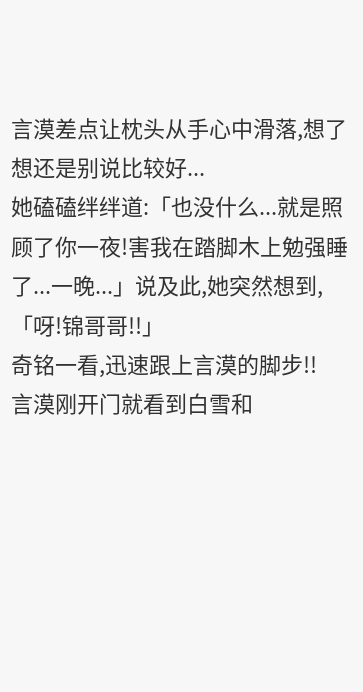言漠差点让枕头从手心中滑落,想了想还是别说比较好...
她磕磕绊绊道:「也没什么...就是照顾了你一夜!害我在踏脚木上勉强睡了...一晚...」说及此,她突然想到,「呀!锦哥哥!!」
奇铭一看,迅速跟上言漠的脚步!!
言漠刚开门就看到白雪和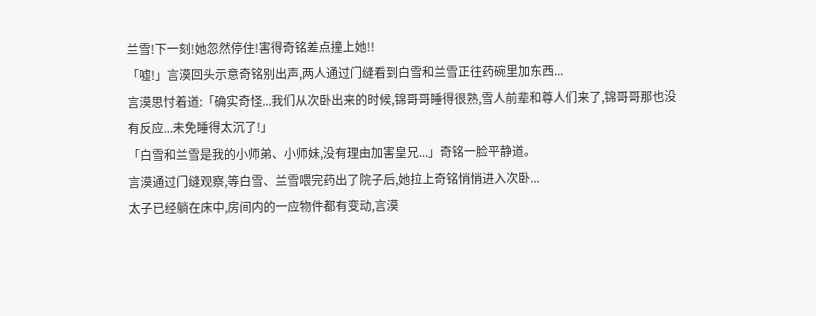兰雪!下一刻!她忽然停住!害得奇铭差点撞上她!!
「嘘!」言漠回头示意奇铭别出声,两人通过门缝看到白雪和兰雪正往药碗里加东西...
言漠思忖着道:「确实奇怪...我们从次卧出来的时候,锦哥哥睡得很熟,雪人前辈和尊人们来了,锦哥哥那也没有反应...未免睡得太沉了!」
「白雪和兰雪是我的小师弟、小师妹,没有理由加害皇兄...」奇铭一脸平静道。
言漠通过门缝观察,等白雪、兰雪喂完药出了院子后,她拉上奇铭悄悄进入次卧...
太子已经躺在床中,房间内的一应物件都有变动,言漠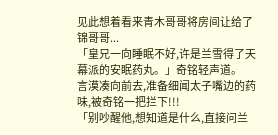见此想着看来青木哥哥将房间让给了锦哥哥...
「皇兄一向睡眠不好,许是兰雪得了天幕派的安眠药丸。」奇铭轻声道。
言漠凑向前去,准备细闻太子嘴边的药味,被奇铭一把拦下!!!
「别吵醒他,想知道是什么,直接问兰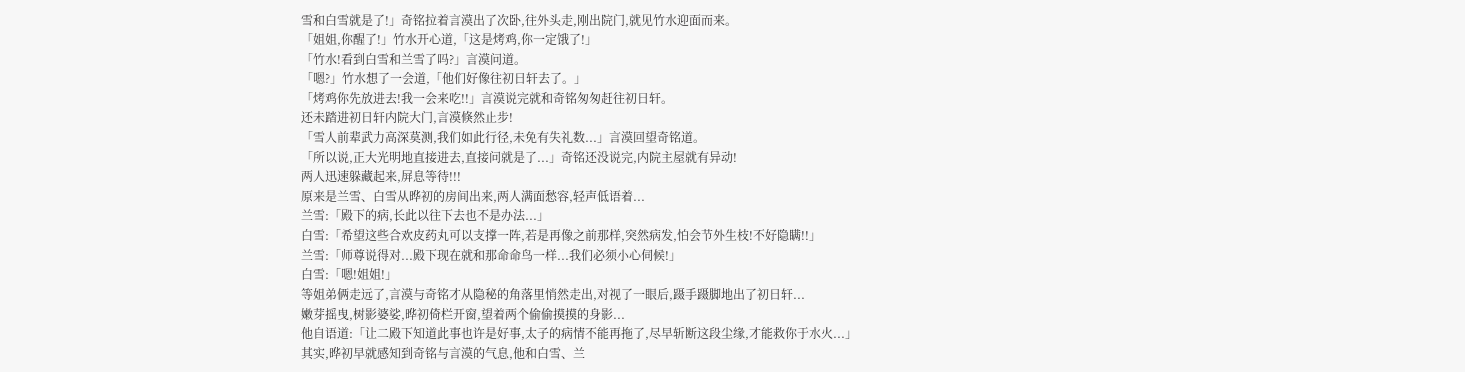雪和白雪就是了!」奇铭拉着言漠出了次卧,往外头走,刚出院门,就见竹水迎面而来。
「姐姐,你醒了!」竹水开心道,「这是烤鸡,你一定饿了!」
「竹水!看到白雪和兰雪了吗?」言漠问道。
「嗯?」竹水想了一会道,「他们好像往初日轩去了。」
「烤鸡你先放进去!我一会来吃!!」言漠说完就和奇铭匆匆赶往初日轩。
还未踏进初日轩内院大门,言漠倏然止步!
「雪人前辈武力高深莫测,我们如此行径,未免有失礼数...」言漠回望奇铭道。
「所以说,正大光明地直接进去,直接问就是了...」奇铭还没说完,内院主屋就有异动!
两人迅速躲藏起来,屏息等待!!!
原来是兰雪、白雪从晔初的房间出来,两人满面愁容,轻声低语着...
兰雪:「殿下的病,长此以往下去也不是办法...」
白雪:「希望这些合欢皮药丸可以支撑一阵,若是再像之前那样,突然病发,怕会节外生枝!不好隐瞒!!」
兰雪:「师尊说得对...殿下现在就和那命命鸟一样...我们必须小心伺候!」
白雪:「嗯!姐姐!」
等姐弟俩走远了,言漠与奇铭才从隐秘的角落里悄然走出,对视了一眼后,蹑手蹑脚地出了初日轩...
嫩芽摇曳,树影婆娑,晔初倚栏开窗,望着两个偷偷摸摸的身影...
他自语道:「让二殿下知道此事也许是好事,太子的病情不能再拖了,尽早斩断这段尘缘,才能救你于水火...」
其实,晔初早就感知到奇铭与言漠的气息,他和白雪、兰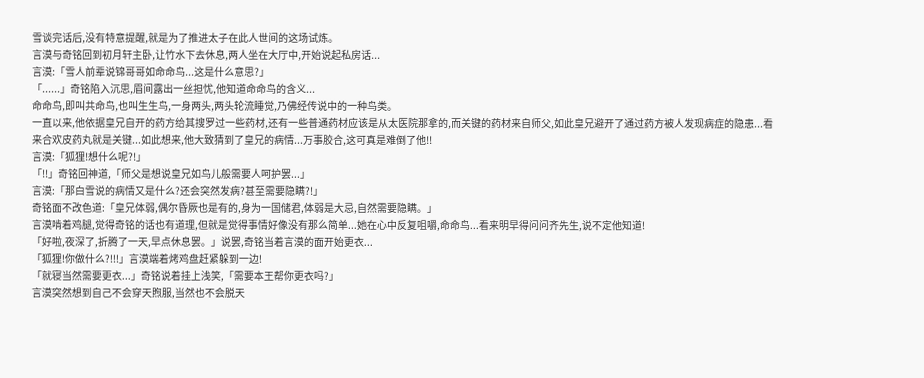雪谈完话后,没有特意提醒,就是为了推进太子在此人世间的这场试炼。
言漠与奇铭回到初月轩主卧,让竹水下去休息,两人坐在大厅中,开始说起私房话...
言漠:「雪人前辈说锦哥哥如命命鸟...这是什么意思?」
「......」奇铭陷入沉思,眉间露出一丝担忧,他知道命命鸟的含义...
命命鸟,即叫共命鸟,也叫生生鸟,一身两头,两头轮流睡觉,乃佛经传说中的一种鸟类。
一直以来,他依据皇兄自开的药方给其搜罗过一些药材,还有一些普通药材应该是从太医院那拿的,而关键的药材来自师父,如此皇兄避开了通过药方被人发现病症的隐患...看来合欢皮药丸就是关键...如此想来,他大致猜到了皇兄的病情...万事胶合,这可真是难倒了他!!
言漠:「狐狸!想什么呢?!」
「!!」奇铭回神道,「师父是想说皇兄如鸟儿般需要人呵护罢...」
言漠:「那白雪说的病情又是什么?还会突然发病?甚至需要隐瞒?!」
奇铭面不改色道:「皇兄体弱,偶尔昏厥也是有的,身为一国储君,体弱是大忌,自然需要隐瞒。」
言漠啃着鸡腿,觉得奇铭的话也有道理,但就是觉得事情好像没有那么简单...她在心中反复咀嚼,命命鸟...看来明早得问问齐先生,说不定他知道!
「好啦,夜深了,折腾了一天,早点休息罢。」说罢,奇铭当着言漠的面开始更衣...
「狐狸!你做什么?!!!」言漠端着烤鸡盘赶紧躲到一边!
「就寝当然需要更衣...」奇铭说着挂上浅笑,「需要本王帮你更衣吗?」
言漠突然想到自己不会穿天煦服,当然也不会脱天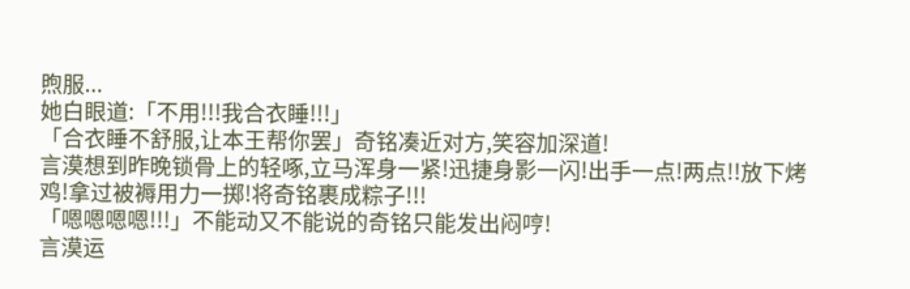煦服...
她白眼道:「不用!!!我合衣睡!!!」
「合衣睡不舒服,让本王帮你罢」奇铭凑近对方,笑容加深道!
言漠想到昨晚锁骨上的轻啄,立马浑身一紧!迅捷身影一闪!出手一点!两点!!放下烤鸡!拿过被褥用力一掷!将奇铭裹成粽子!!!
「嗯嗯嗯嗯!!!」不能动又不能说的奇铭只能发出闷哼!
言漠运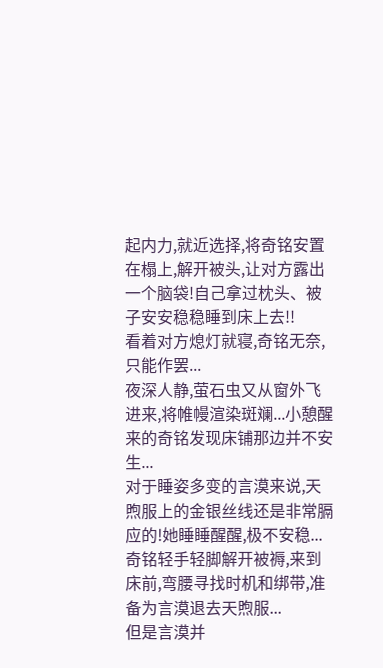起内力,就近选择,将奇铭安置在榻上,解开被头,让对方露出一个脑袋!自己拿过枕头、被子安安稳稳睡到床上去!!
看着对方熄灯就寝,奇铭无奈,只能作罢...
夜深人静,萤石虫又从窗外飞进来,将帷幔渲染斑斓...小憩醒来的奇铭发现床铺那边并不安生...
对于睡姿多变的言漠来说,天煦服上的金银丝线还是非常膈应的!她睡睡醒醒,极不安稳...
奇铭轻手轻脚解开被褥,来到床前,弯腰寻找时机和绑带,准备为言漠退去天煦服...
但是言漠并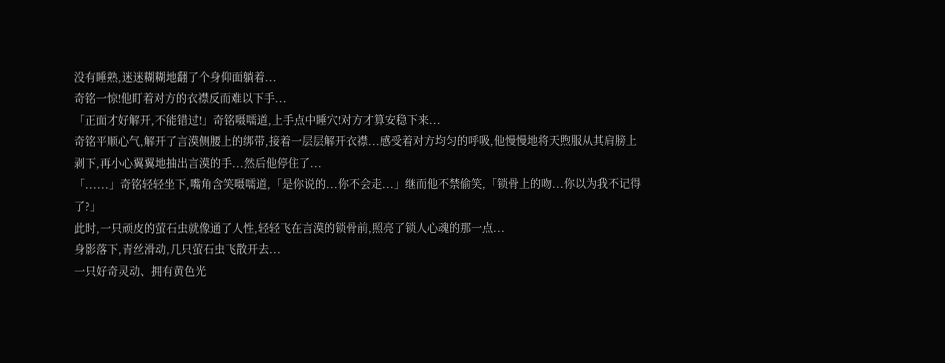没有睡熟,迷迷糊糊地翻了个身仰面躺着...
奇铭一惊!他盯着对方的衣襟反而难以下手...
「正面才好解开,不能错过!」奇铭嗫嚅道,上手点中睡穴!对方才算安稳下来...
奇铭平顺心气,解开了言漠侧腰上的绑带,接着一层层解开衣襟...感受着对方均匀的呼吸,他慢慢地将天煦服从其肩膀上剥下,再小心翼翼地抽出言漠的手...然后他停住了...
「......」奇铭轻轻坐下,嘴角含笑嗫嚅道,「是你说的...你不会走...」继而他不禁偷笑,「锁骨上的吻...你以为我不记得了?」
此时,一只顽皮的萤石虫就像通了人性,轻轻飞在言漠的锁骨前,照亮了锁人心魂的那一点...
身影落下,青丝滑动,几只萤石虫飞散开去...
一只好奇灵动、拥有黄色光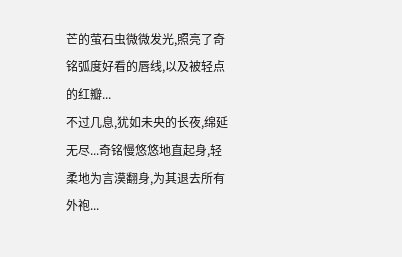芒的萤石虫微微发光,照亮了奇铭弧度好看的唇线,以及被轻点的红瓣...
不过几息,犹如未央的长夜,绵延无尽...奇铭慢悠悠地直起身,轻柔地为言漠翻身,为其退去所有外袍...